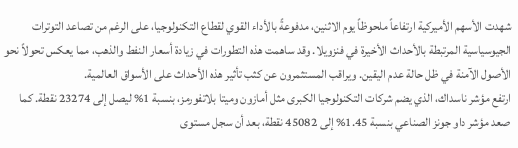شهدت الأسهم الأميركية ارتفاعاً ملحوظاً يوم الاثنين، مدفوعةً بالأداء القوي لقطاع التكنولوجيا، على الرغم من تصاعد التوترات الجيوسياسية المرتبطة بالأحداث الأخيرة في فنزويلا. وقد ساهمت هذه التطورات في زيادة أسعار النفط والذهب، مما يعكس تحولاً نحو الأصول الآمنة في ظل حالة عدم اليقين. ويراقب المستثمرون عن كثب تأثير هذه الأحداث على الأسواق العالمية.
ارتفع مؤشر ناسداك، الذي يضم شركات التكنولوجيا الكبرى مثل أمازون وميتا بلاتفورمز، بنسبة 1% ليصل إلى 23274 نقطة. كما صعد مؤشر داو جونز الصناعي بنسبة 1.45% إلى 45082 نقطة، بعد أن سجل مستوى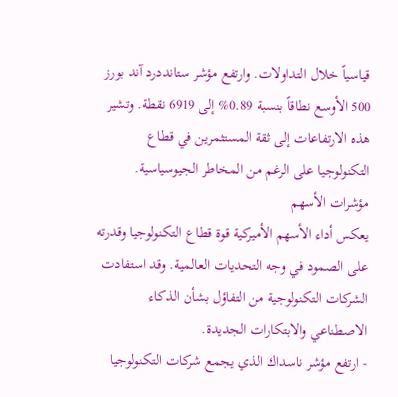قياسياً خلال التداولات. وارتفع مؤشر ستانددرد آند بورز 500 الأوسع نطاقاً بنسبة 0.89% إلى 6919 نقطة. وتشير هذه الارتفاعات إلى ثقة المستثمرين في قطاع التكنولوجيا على الرغم من المخاطر الجيوسياسية.
مؤشرات الأسهم
يعكس أداء الأسهم الأميركية قوة قطاع التكنولوجيا وقدرته على الصمود في وجه التحديات العالمية. وقد استفادت الشركات التكنولوجية من التفاؤل بشأن الذكاء الاصطناعي والابتكارات الجديدة.
- ارتفع مؤشر ناسداك الذي يجمع شركات التكنولوجيا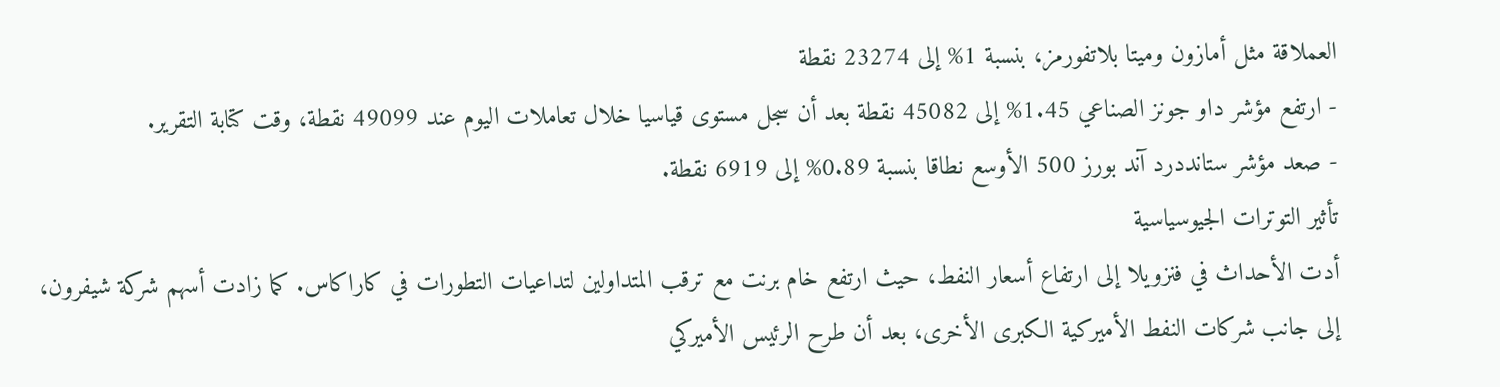العملاقة مثل أمازون وميتا بلاتفورمز، بنسبة 1% إلى 23274 نقطة
- ارتفع مؤشر داو جونز الصناعي 1.45% إلى 45082 نقطة بعد أن سجل مستوى قياسيا خلال تعاملات اليوم عند 49099 نقطة، وقت كتابة التقرير.
- صعد مؤشر ستانددرد آند بورز 500 الأوسع نطاقا بنسبة 0.89% إلى 6919 نقطة.
تأثير التوترات الجيوسياسية
أدت الأحداث في فنزويلا إلى ارتفاع أسعار النفط، حيث ارتفع خام برنت مع ترقب المتداولين لتداعيات التطورات في كاراكاس. كما زادت أسهم شركة شيفرون، إلى جانب شركات النفط الأميركية الكبرى الأخرى، بعد أن طرح الرئيس الأميركي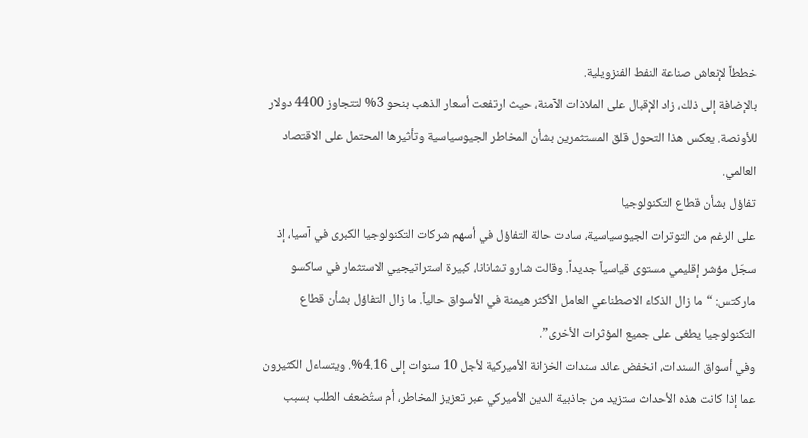خططاً لإنعاش صناعة النفط الفنزويلية.
بالإضافة إلى ذلك، زاد الإقبال على الملاذات الآمنة، حيث ارتفعت أسعار الذهب بنحو 3% لتتجاوز 4400 دولار للأونصة. يعكس هذا التحول قلق المستثمرين بشأن المخاطر الجيوسياسية وتأثيرها المحتمل على الاقتصاد العالمي.
تفاؤل بشأن قطاع التكنولوجيا
على الرغم من التوترات الجيوسياسية، سادت حالة التفاؤل في أسهم شركات التكنولوجيا الكبرى في آسيا، إذ سجّل مؤشر إقليمي مستوى قياسياً جديداً. وقالت شارو تشانانا، كبيرة استراتيجيي الاستثمار في ساكسو ماركتس: “ما زال الذكاء الاصطناعي العامل الأكثر هيمنة في الأسواق حالياً. ما زال التفاؤل بشأن قطاع التكنولوجيا يطغى على جميع المؤثرات الأخرى”.
وفي أسواق السندات، انخفض عائد سندات الخزانة الأميركية لأجل 10 سنوات إلى 4.16%. ويتساءل الكثيرون عما إذا كانت هذه الأحداث ستزيد من جاذبية الدين الأميركي عبر تعزيز المخاطر، أم ستُضعف الطلب بسبب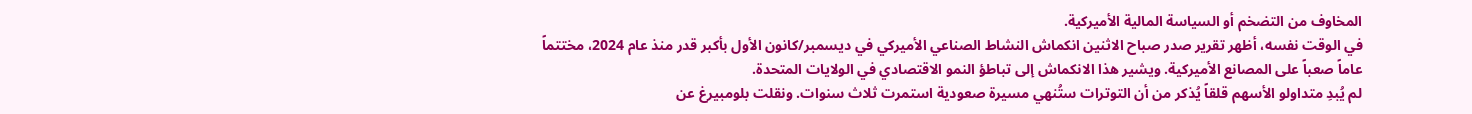المخاوف من التضخم أو السياسة المالية الأميركية.
في الوقت نفسه، أظهر تقرير صدر صباح الاثنين انكماش النشاط الصناعي الأميركي في ديسمبر/كانون الأول بأكبر قدر منذ عام 2024، مختتماً عاماً صعباً على المصانع الأميركية. ويشير هذا الانكماش إلى تباطؤ النمو الاقتصادي في الولايات المتحدة.
لم يُبدِ متداولو الأسهم قلقاً يُذكر من أن التوترات ستُنهي مسيرة صعودية استمرت ثلاث سنوات. ونقلت بلومبيرغ عن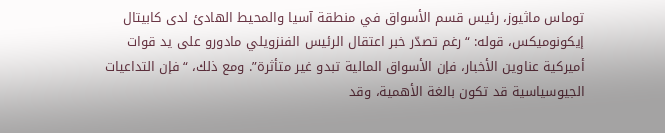توماس ماثيوز، رئيس قسم الأسواق في منطقة آسيا والمحيط الهادئ لدى كابيتال إيكونوميكس، قوله: “رغم تصدّر خبر اعتقال الرئيس الفنزويلي مادورو على يد قوات أميركية عناوين الأخبار، فإن الأسواق المالية تبدو غير متأثرة”. ومع ذلك، “فإن التداعيات الجيوسياسية قد تكون بالغة الأهمية، وقد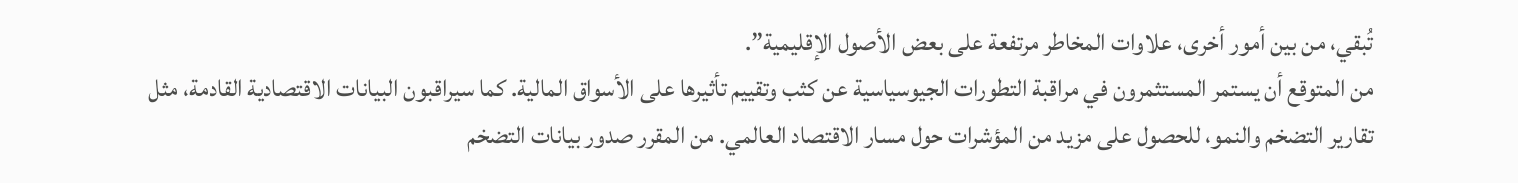تُبقي، من بين أمور أخرى، علاوات المخاطر مرتفعة على بعض الأصول الإقليمية”.
من المتوقع أن يستمر المستثمرون في مراقبة التطورات الجيوسياسية عن كثب وتقييم تأثيرها على الأسواق المالية. كما سيراقبون البيانات الاقتصادية القادمة، مثل تقارير التضخم والنمو، للحصول على مزيد من المؤشرات حول مسار الاقتصاد العالمي. من المقرر صدور بيانات التضخم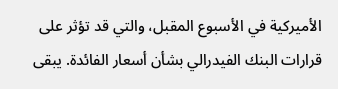الأميركية في الأسبوع المقبل، والتي قد تؤثر على قرارات البنك الفيدرالي بشأن أسعار الفائدة. يبقى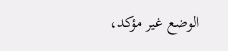الوضع غير مؤكد،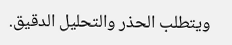ويتطلب الحذر والتحليل الدقيق.